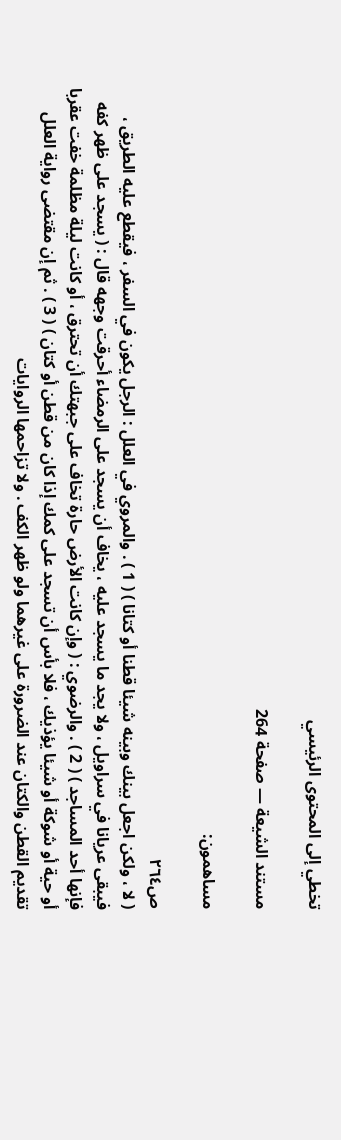تخطي إلى المحتوى الرئيسي

مستند الشيعة — صفحة 264

مساهمون:

ص٢٦٤
( لا ، ولكن اجعل بينك وبينه شيئا قطنا أو كتانا ) ( 1 ) . والمروي في العلل : الرجل يكون في السفر ، فيقطع عليه الطريق ، فيبقى عريانا في سراويل ، ولا يجد ما يسجد عليه ، يخاف أن يسجد على الرمضاء أحرقت وجهه قال : ( يسجد على ظهر كفه فإنها أحد المساجد ) ( 2 ) . والرضوي : ( وإن كانت الأرض حارة تخاف على جبهتك أن تحترق ، أو كانت ليلة مظلمة خفت عقربا أو حية أو شوكة أو شيئا يؤذيك ، فلا بأس أن تسجد على كمك إذا كان من قطن أو كتان ) ( 3 ) . ثم إن مقتضى رواية العلل تقديم القطن والكتان عند الضرورة على غيرهما ولو ظهر الكف . ولا تزاحمها الروايات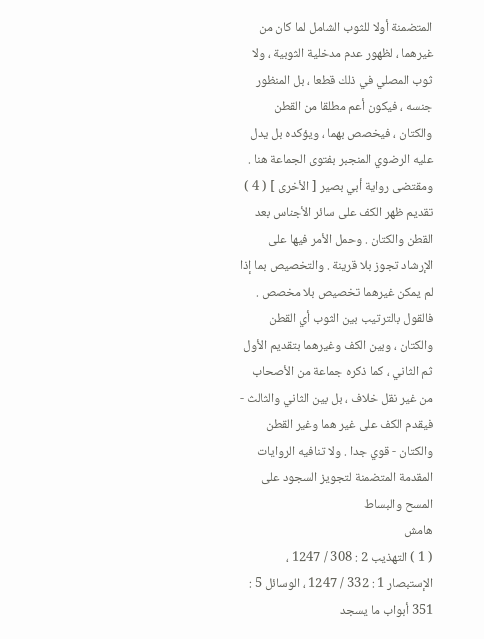المتضمنة أولا للثوب الشامل لما كان من غيرهما ، لظهور عدم مدخلية الثوبية ، ولا ثوب المصلي في ذلك قطعا ، بل المنظور جنسه ، فيكون أعم مطلقا من القطن والكتان ، فيخصص بهما ، ويؤكده بل يدل عليه الرضوي المنجبر بفتوى الجماعة هنا . ومقتضى رواية أبي بصير [ الأخرى ] ( 4 ) تقديم ظهر الكف على سائر الأجناس بعد القطن والكتان . وحمل الأمر فيها على الإرشاد تجوز بلا قرينة . والتخصيص بما إذا لم يمكن غيرهما تخصيص بلا مخصص . فالقول بالترتيب بين الثوب أي القطن والكتان ، وبين الكف وغيرهما بتقديم الأول ثم الثاني ، كما ذكره جماعة من الأصحاب من غير نقل خلاف ، بل بين الثاني والثالث - فيقدم الكف على غير هما وغير القطن والكتان - قوي جدا . ولا تنافيه الروايات المقدمة المتضمنة لتجويز السجود على المسح والبساط
هامش
( 1 ) التهذيب 2 : 308 / 1247 ، الإستبصار 1 : 332 / 1247 ، الوسائل 5 : 351 أبواب ما يسجد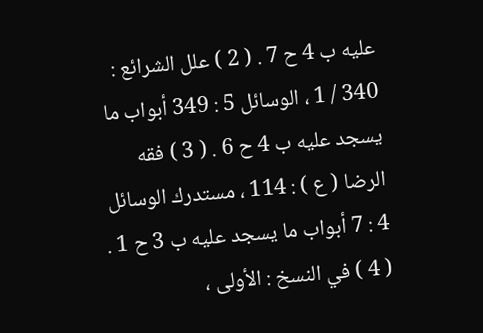عليه ب 4 ح 7 . ( 2 ) علل الشرائع : 340 / 1 ، الوسائل 5 : 349 أبواب ما يسجد عليه ب 4 ح 6 . ( 3 ) فقه الرضا ( ع ) : 114 ، مستدرك الوسائل 4 : 7 أبواب ما يسجد عليه ب 3 ح 1 . ( 4 ) في النسخ : الأولى ،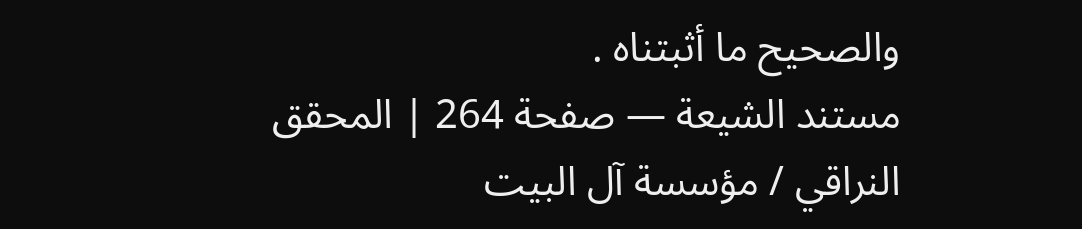والصحيح ما أثبتناه .
مستند الشيعة — صفحة 264 | المحقق النراقي / مؤسسة آل البيت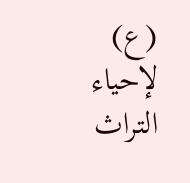(ع) لإحياء التراث